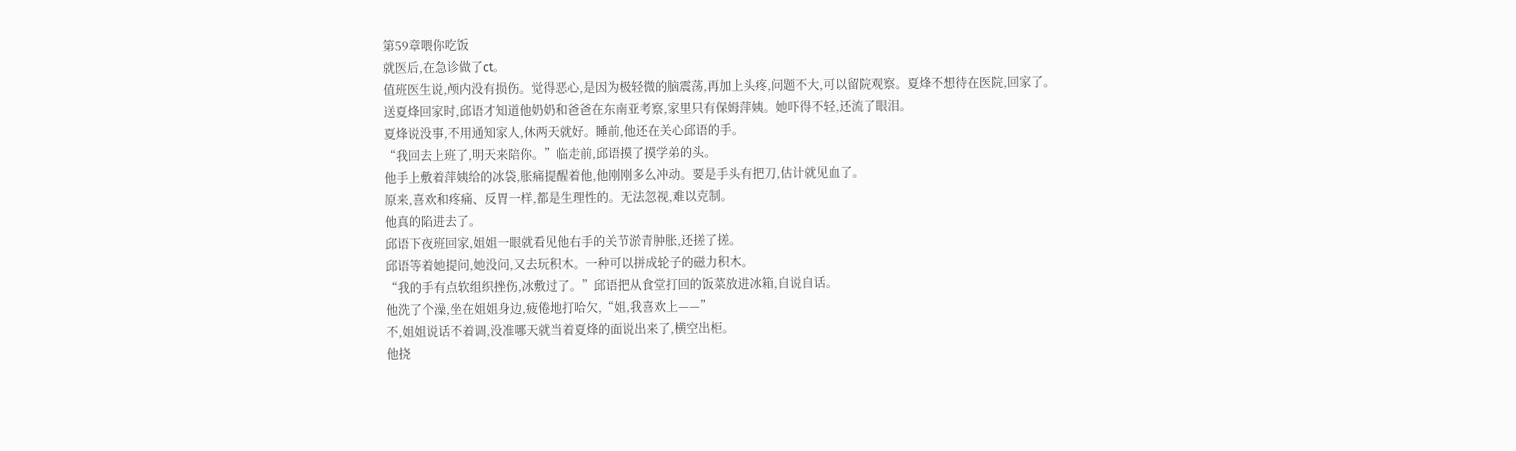第59章喂你吃饭
就医后,在急诊做了ct。
值班医生说,颅内没有损伤。觉得恶心,是因为极轻微的脑震荡,再加上头疼,问题不大,可以留院观察。夏烽不想待在医院,回家了。
送夏烽回家时,邱语才知道他奶奶和爸爸在东南亚考察,家里只有保姆萍姨。她吓得不轻,还流了眼泪。
夏烽说没事,不用通知家人,休两天就好。睡前,他还在关心邱语的手。
“我回去上班了,明天来陪你。”临走前,邱语摸了摸学弟的头。
他手上敷着萍姨给的冰袋,胀痛提醒着他,他刚刚多么冲动。要是手头有把刀,估计就见血了。
原来,喜欢和疼痛、反胃一样,都是生理性的。无法忽视,难以克制。
他真的陷进去了。
邱语下夜班回家,姐姐一眼就看见他右手的关节淤青肿胀,还搓了搓。
邱语等着她提问,她没问,又去玩积木。一种可以拼成轮子的磁力积木。
“我的手有点软组织挫伤,冰敷过了。”邱语把从食堂打回的饭菜放进冰箱,自说自话。
他洗了个澡,坐在姐姐身边,疲倦地打哈欠,“姐,我喜欢上——”
不,姐姐说话不着调,没准哪天就当着夏烽的面说出来了,横空出柜。
他挠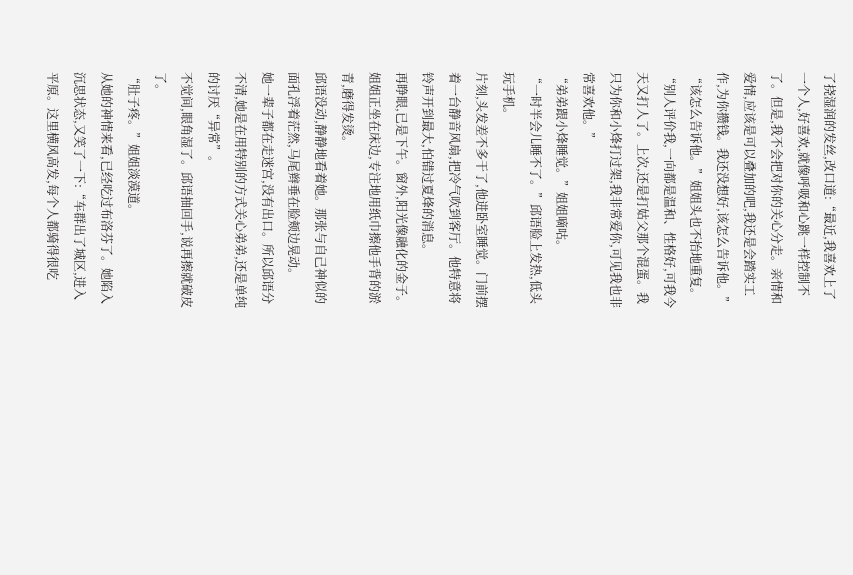了挠湿润的发丝,改口道:“最近,我喜欢上了一个人,好喜欢,就像呼吸和心跳一样控制不了。但是,我不会把对你的关心分走。亲情和爱情,应该是可以叠加的吧,我还是会踏实工作,为你攒钱。我还没想好,该怎么告诉他。”
“该怎么告诉他。”姐姐头也不抬地重复。
“别人评价我,一向都是温和、性格好,可我今天又打人了。上次,还是打姑父那个混蛋。我只为你和小烽打过架,我非常爱你,可见我也非常喜欢他。”
“弟弟跟小烽睡觉。”姐姐嘀咕。
“一时半会儿睡不了。”邱语脸上发热,低头玩手机。
片刻,头发差不多干了,他进卧室睡觉。门前摆着一台静音风扇,把冷气吹到客厅。他特意将铃声开到最大,怕错过夏烽的消息。
再睁眼,已是下午。窗外,阳光像融化的金子。
姐姐正坐在床边,专注地用纸巾擦他手背的淤青,磨得发烫。
邱语没动,静静地看着她。那张与自己神似的面孔浮着茫然,马尾辫垂在脸颊边晃动。
她一辈子都在走迷宫,没有出口。所以邱语分不清,她是在用特别的方式关心弟弟,还是单纯的讨厌“异常”。
不觉间,眼角湿了。邱语抽回手,说再擦就破皮了。
“肚子疼。”姐姐淡漠道。
从她的神情来看,已经吃过布洛芬了。她陷入沉思状态,又笑了一下:“车群出了城区,进入平原。这里横风高发,每个人都骑得很吃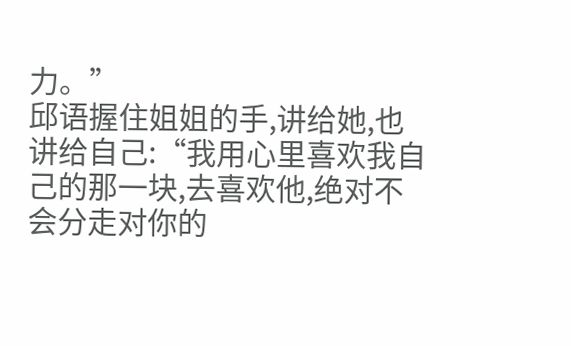力。”
邱语握住姐姐的手,讲给她,也讲给自己:“我用心里喜欢我自己的那一块,去喜欢他,绝对不会分走对你的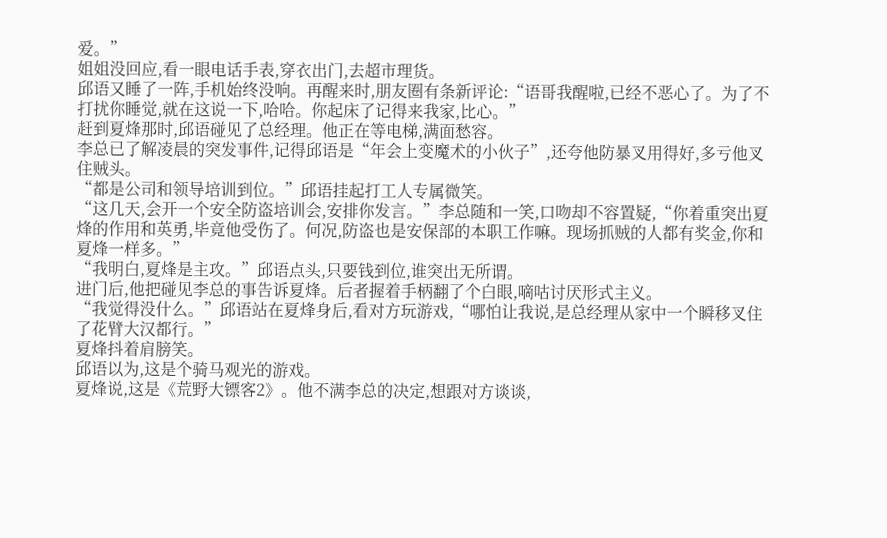爱。”
姐姐没回应,看一眼电话手表,穿衣出门,去超市理货。
邱语又睡了一阵,手机始终没响。再醒来时,朋友圈有条新评论:“语哥我醒啦,已经不恶心了。为了不打扰你睡觉,就在这说一下,哈哈。你起床了记得来我家,比心。”
赶到夏烽那时,邱语碰见了总经理。他正在等电梯,满面愁容。
李总已了解凌晨的突发事件,记得邱语是“年会上变魔术的小伙子”,还夸他防暴叉用得好,多亏他叉住贼头。
“都是公司和领导培训到位。”邱语挂起打工人专属微笑。
“这几天,会开一个安全防盗培训会,安排你发言。”李总随和一笑,口吻却不容置疑,“你着重突出夏烽的作用和英勇,毕竟他受伤了。何况,防盗也是安保部的本职工作嘛。现场抓贼的人都有奖金,你和夏烽一样多。”
“我明白,夏烽是主攻。”邱语点头,只要钱到位,谁突出无所谓。
进门后,他把碰见李总的事告诉夏烽。后者握着手柄翻了个白眼,嘀咕讨厌形式主义。
“我觉得没什么。”邱语站在夏烽身后,看对方玩游戏,“哪怕让我说,是总经理从家中一个瞬移叉住了花臂大汉都行。”
夏烽抖着肩膀笑。
邱语以为,这是个骑马观光的游戏。
夏烽说,这是《荒野大镖客2》。他不满李总的决定,想跟对方谈谈,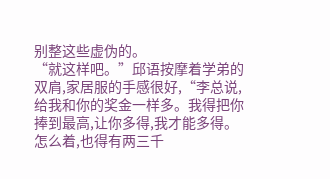别整这些虚伪的。
“就这样吧。”邱语按摩着学弟的双肩,家居服的手感很好,“李总说,给我和你的奖金一样多。我得把你捧到最高,让你多得,我才能多得。怎么着,也得有两三千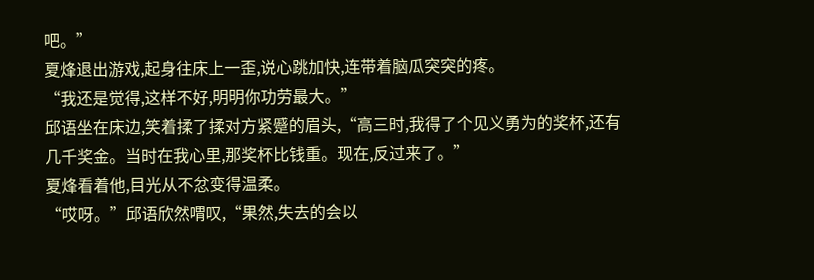吧。”
夏烽退出游戏,起身往床上一歪,说心跳加快,连带着脑瓜突突的疼。
“我还是觉得,这样不好,明明你功劳最大。”
邱语坐在床边,笑着揉了揉对方紧蹙的眉头,“高三时,我得了个见义勇为的奖杯,还有几千奖金。当时在我心里,那奖杯比钱重。现在,反过来了。”
夏烽看着他,目光从不忿变得温柔。
“哎呀。”邱语欣然喟叹,“果然,失去的会以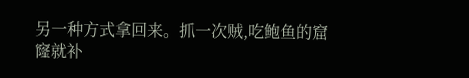另一种方式拿回来。抓一次贼,吃鲍鱼的窟窿就补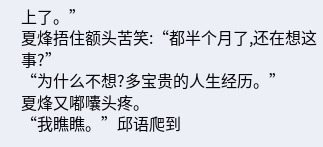上了。”
夏烽捂住额头苦笑:“都半个月了,还在想这事?”
“为什么不想?多宝贵的人生经历。”
夏烽又嘟囔头疼。
“我瞧瞧。”邱语爬到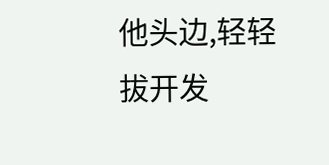他头边,轻轻拔开发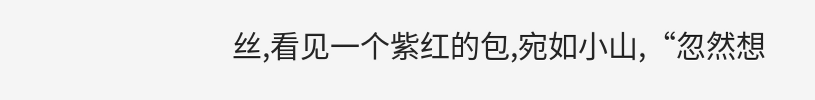丝,看见一个紫红的包,宛如小山,“忽然想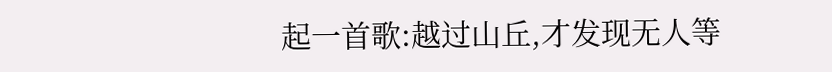起一首歌:越过山丘,才发现无人等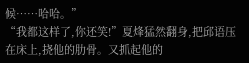候……哈哈。”
“我都这样了,你还笑!”夏烽猛然翻身,把邱语压在床上,挠他的肋骨。又抓起他的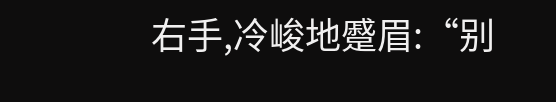右手,冷峻地蹙眉:“别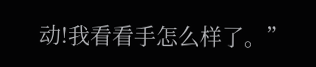动!我看看手怎么样了。”